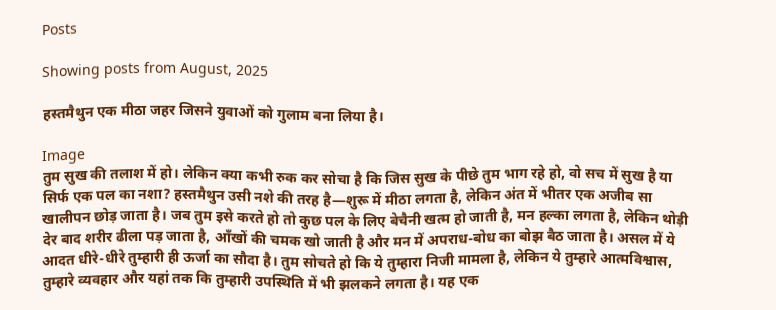Posts

Showing posts from August, 2025

हस्तमैथुन एक मीठा जहर जिसने युवाओं को गुलाम बना लिया है।

Image
तुम सुख की तलाश में हो। लेकिन क्या कभी रुक कर सोचा है कि जिस सुख के पीछे तुम भाग रहे हो, वो सच में सुख है या सिर्फ एक पल का नशा? हस्तमैथुन उसी नशे की तरह है—शुरू में मीठा लगता है, लेकिन अंत में भीतर एक अजीब सा खालीपन छोड़ जाता है। जब तुम इसे करते हो तो कुछ पल के लिए बेचैनी खत्म हो जाती है, मन हल्का लगता है, लेकिन थोड़ी देर बाद शरीर ढीला पड़ जाता है, आँखों की चमक खो जाती है और मन में अपराध-बोध का बोझ बैठ जाता है। असल में ये आदत धीरे-धीरे तुम्हारी ही ऊर्जा का सौदा है। तुम सोचते हो कि ये तुम्हारा निजी मामला है, लेकिन ये तुम्हारे आत्मविश्वास, तुम्हारे व्यवहार और यहां तक कि तुम्हारी उपस्थिति में भी झलकने लगता है। यह एक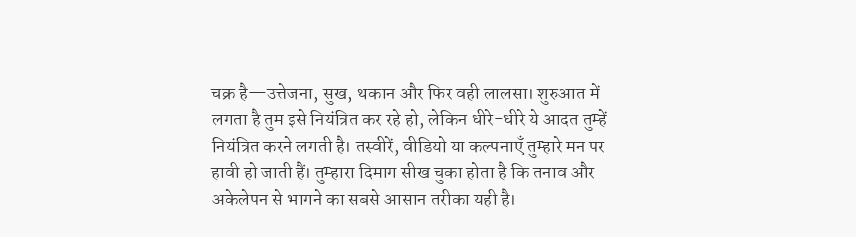चक्र है—उत्तेजना, सुख, थकान और फिर वही लालसा। शुरुआत में लगता है तुम इसे नियंत्रित कर रहे हो, लेकिन धीरे-धीरे ये आदत तुम्हें नियंत्रित करने लगती है। तस्वीरें, वीडियो या कल्पनाएँ तुम्हारे मन पर हावी हो जाती हैं। तुम्हारा दिमाग सीख चुका होता है कि तनाव और अकेलेपन से भागने का सबसे आसान तरीका यही है।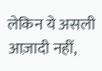लेकिन ये असली आज़ादी नहीं,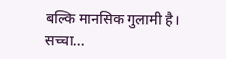बल्कि मानसिक गुलामी है। सच्चा...